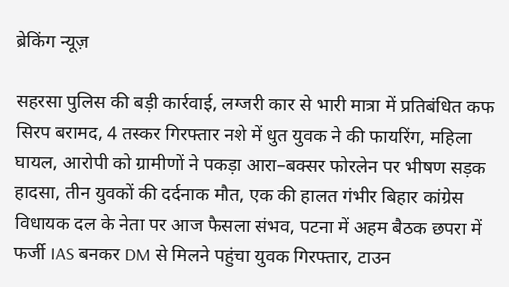ब्रेकिंग न्यूज़

सहरसा पुलिस की बड़ी कार्रवाई, लग्जरी कार से भारी मात्रा में प्रतिबंधित कफ सिरप बरामद, 4 तस्कर गिरफ्तार नशे में धुत युवक ने की फायरिंग, महिला घायल, आरोपी को ग्रामीणों ने पकड़ा आरा–बक्सर फोरलेन पर भीषण सड़क हादसा, तीन युवकों की दर्दनाक मौत, एक की हालत गंभीर बिहार कांग्रेस विधायक दल के नेता पर आज फैसला संभव, पटना में अहम बैठक छपरा में फर्जी IAS बनकर DM से मिलने पहुंचा युवक गिरफ्तार, टाउन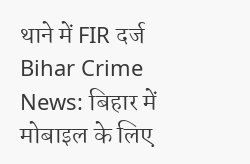थाने में FIR दर्ज Bihar Crime News: बिहार में मोबाइल के लिए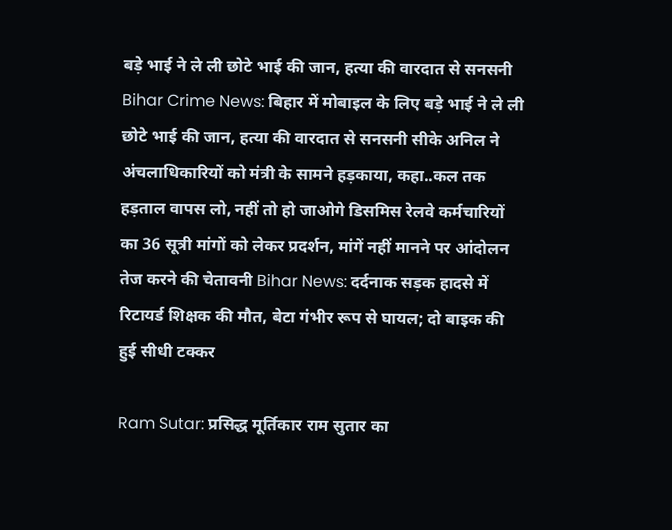बड़े भाई ने ले ली छोटे भाई की जान, हत्या की वारदात से सनसनी Bihar Crime News: बिहार में मोबाइल के लिए बड़े भाई ने ले ली छोटे भाई की जान, हत्या की वारदात से सनसनी सीके अनिल ने अंचलाधिकारियों को मंत्री के सामने हड़काया, कहा..कल तक हड़ताल वापस लो, नहीं तो हो जाओगे डिसमिस रेलवे कर्मचारियों का 36 सूत्री मांगों को लेकर प्रदर्शन, मांगें नहीं मानने पर आंदोलन तेज करने की चेतावनी Bihar News: दर्दनाक सड़क हादसे में रिटायर्ड शिक्षक की मौत, बेटा गंभीर रूप से घायल; दो बाइक की हुई सीधी टक्कर

Ram Sutar: प्रसिद्ध मूर्तिकार राम सुतार का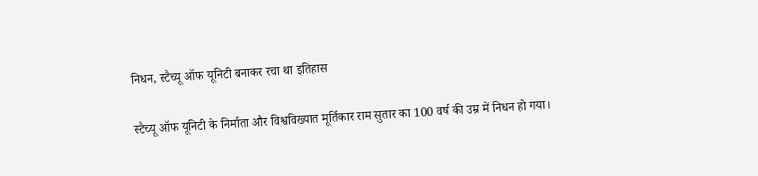निधन, स्टैच्यू ऑफ यूनिटी बनाकर रचा था इतिहास

स्टैच्यू ऑफ यूनिटी के निर्माता और विश्वविख्यात मूर्तिकार राम सुतार का 100 वर्ष की उम्र में निधन हो गया।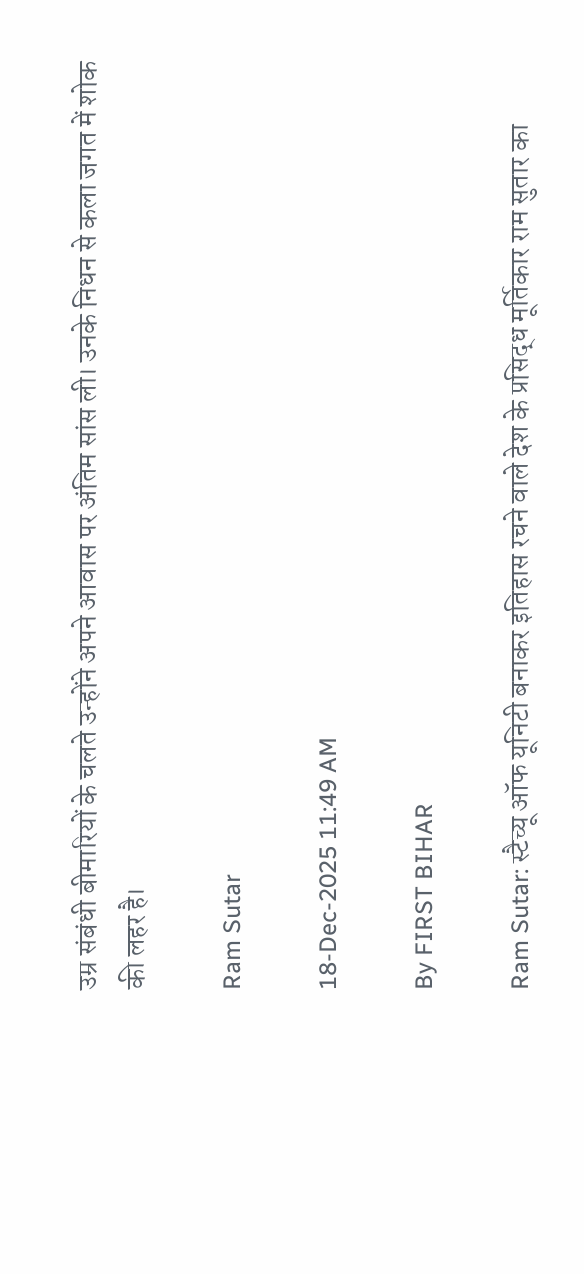उम्र संबंधी बीमारियों के चलते उन्होंने अपने आवास पर अंतिम सांस ली। उनके निधन से कला जगत में शोक की लहर है।

Ram Sutar

18-Dec-2025 11:49 AM

By FIRST BIHAR

Ram Sutar: स्टैच्यू ऑफ यूनिटी बनाकर इतिहास रचने वाले देश के प्रसिद्ध मूर्तिकार राम सुतार का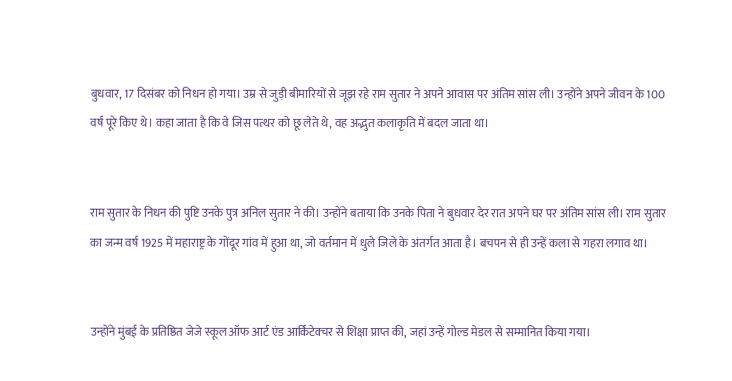बुधवार, 17 दिसंबर को निधन हो गया। उम्र से जुड़ी बीमारियों से जूझ रहे राम सुतार ने अपने आवास पर अंतिम सांस ली। उन्होंने अपने जीवन के 100 वर्ष पूरे किए थे। कहा जाता है कि वे जिस पत्थर को छू लेते थे, वह अद्भुत कलाकृति में बदल जाता था।


राम सुतार के निधन की पुष्टि उनके पुत्र अनिल सुतार ने की। उन्होंने बताया कि उनके पिता ने बुधवार देर रात अपने घर पर अंतिम सांस ली। राम सुतार का जन्म वर्ष 1925 में महाराष्ट्र के गोंदूर गांव में हुआ था, जो वर्तमान में धुले जिले के अंतर्गत आता है। बचपन से ही उन्हें कला से गहरा लगाव था।


उन्होंने मुंबई के प्रतिष्ठित जेजे स्कूल ऑफ आर्ट एंड आर्किटेक्चर से शिक्षा प्राप्त की, जहां उन्हें गोल्ड मेडल से सम्मानित किया गया।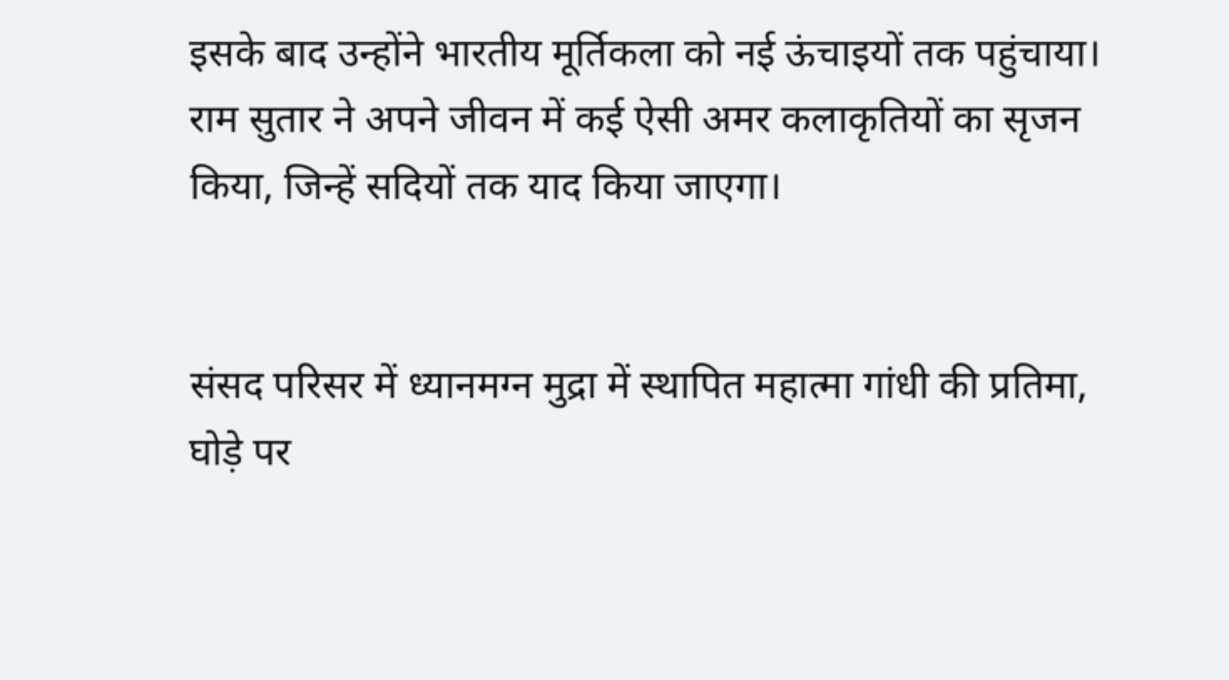इसके बाद उन्होंने भारतीय मूर्तिकला को नई ऊंचाइयों तक पहुंचाया। राम सुतार ने अपने जीवन में कई ऐसी अमर कलाकृतियों का सृजन किया, जिन्हें सदियों तक याद किया जाएगा।


संसद परिसर में ध्यानमग्न मुद्रा में स्थापित महात्मा गांधी की प्रतिमा, घोड़े पर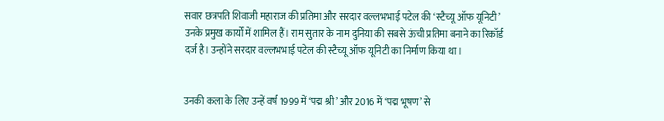सवार छत्रपति शिवाजी महाराज की प्रतिमा और सरदार वल्लभभाई पटेल की ‘स्टैच्यू ऑफ यूनिटी’ उनके प्रमुख कार्यों में शामिल हैं। राम सुतार के नाम दुनिया की सबसे ऊंची प्रतिमा बनाने का रिकॉर्ड दर्ज है। उन्होंने सरदार वल्लभभाई पटेल की स्टैच्यू ऑफ यूनिटी का निर्माण किया था।


उनकी कला के लिए उन्हें वर्ष 1999 में ‘पद्म श्री’ और 2016 में ‘पद्म भूषण’ से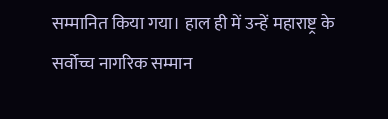सम्मानित किया गया। हाल ही में उन्हें महाराष्ट्र के सर्वोच्च नागरिक सम्मान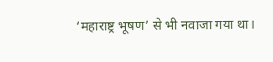‘महाराष्ट्र भूषण’ से भी नवाजा गया था।